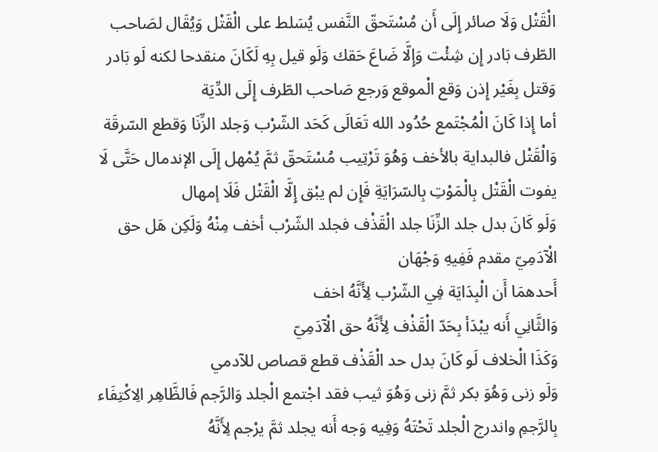الْقَتْل وَلَا صائر إِلَى أَن مُسْتَحقّ النَّفس يُسَلط على الْقَتْل وَيُقَال لصَاحب الطّرف بَادر إِن شِئْت وَإِلَّا ضَاعَ حَقك وَلَو قيل بِهِ لَكَانَ منقدحا لكنه لَو بَادر وَقتل بِغَيْر إِذن وَقع الْموقع وَرجع صَاحب الطّرف إِلَى الدِّيَة
أما إِذا كَانَ الْمُجْتَمع حُدُود الله تَعَالَى كَحَد الشّرْب وَجلد الزِّنَا وَقطع السّرقَة وَالْقَتْل فالبداية بالأخف وَهُوَ تَرْتِيب مُسْتَحقّ ثمَّ يُمْهل إِلَى الإندمال حَتَّى لَا يفوت الْقَتْل بِالْمَوْتِ بِالسّرَايَةِ فَإِن لم يبْق إِلَّا الْقَتْل فَلَا إمهال
وَلَو كَانَ بدل جلد الزِّنَا جلد الْقَذْف فجلد الشّرْب أخف مِنْهُ وَلَكِن هَل حق الْآدَمِيّ مقدم فَفِيهِ وَجْهَان
أَحدهمَا أَن الْبِدَايَة فِي الشّرْب لِأَنَّهُ اخف
وَالثَّانِي أَنه يبْدَأ بِحَدّ الْقَذْف لِأَنَّهُ حق الْآدَمِيّ
وَكَذَا الْخلاف لَو كَانَ بدل حد الْقَذْف قطع قصاص للآدمي
وَلَو زنى وَهُوَ بكر ثمَّ زنى وَهُوَ ثيب فقد اجْتمع الْجلد وَالرَّجم فَالظَّاهِر الِاكْتِفَاء بِالرَّجمِ واندرج الْجلد تَحْتَهُ وَفِيه وَجه أَنه يجلد ثمَّ يرْجم لِأَنَّهُ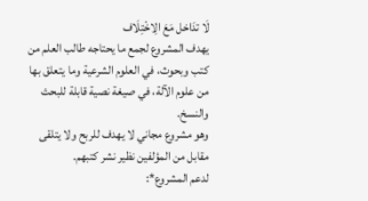لَا تدَاخل مَعَ الِاخْتِلَاف
يهدف المشروع لجمع ما يحتاجه طالب العلم من كتب وبحوث، في العلوم الشرعية وما يتعلق بها من علوم الآلة، في صيغة نصية قابلة للبحث والنسخ.
وهو مشروع مجاني لا يهدف للربح ولا يتلقى مقابل من المؤلفين نظير نشر كتبهم.
لدعم المشروع*: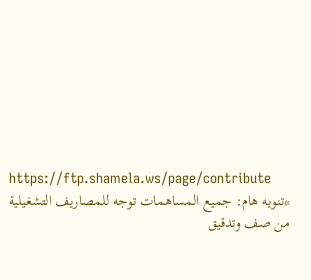https://ftp.shamela.ws/page/contribute
*تنويه هام: جميع المساهمات توجه للمصاريف التشغيلية من صف وتدقيق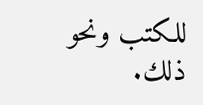للكتب ونحو ذلك.